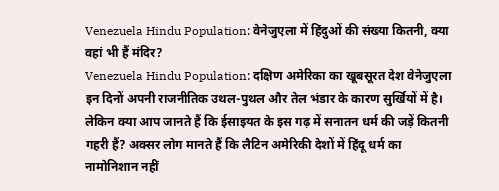Venezuela Hindu Population: वेनेजुएला में हिंदुओं की संख्या कितनी, क्या वहां भी हैं मंदिर?
Venezuela Hindu Population: दक्षिण अमेरिका का खूबसूरत देश वेनेजुएला इन दिनों अपनी राजनीतिक उथल-पुथल और तेल भंडार के कारण सुर्खियों में है। लेकिन क्या आप जानते हैं कि ईसाइयत के इस गढ़ में सनातन धर्म की जड़ें कितनी गहरी हैं? अक्सर लोग मानते हैं कि लैटिन अमेरिकी देशों में हिंदू धर्म का नामोनिशान नहीं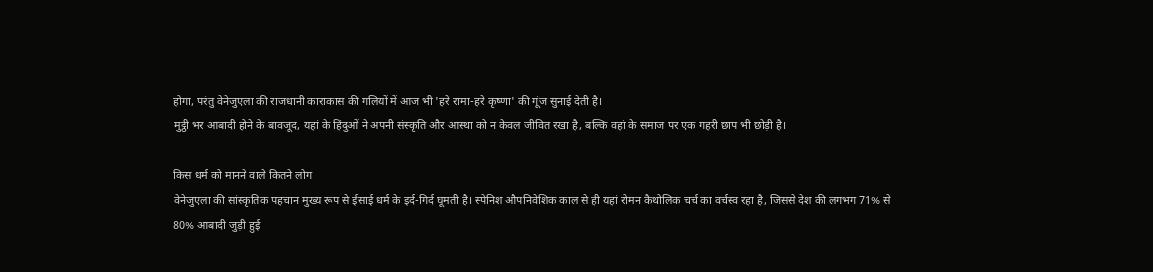होगा, परंतु वेनेजुएला की राजधानी काराकास की गलियों में आज भी 'हरे रामा-हरे कृष्णा' की गूंज सुनाई देती है।
मुट्ठी भर आबादी होने के बावजूद, यहां के हिंदुओं ने अपनी संस्कृति और आस्था को न केवल जीवित रखा है, बल्कि वहां के समाज पर एक गहरी छाप भी छोड़ी है।

किस धर्म को मानने वाले कितने लोग
वेनेजुएला की सांस्कृतिक पहचान मुख्य रूप से ईसाई धर्म के इर्द-गिर्द घूमती है। स्पेनिश औपनिवेशिक काल से ही यहां रोमन कैथोलिक चर्च का वर्चस्व रहा है, जिससे देश की लगभग 71% से 80% आबादी जुड़ी हुई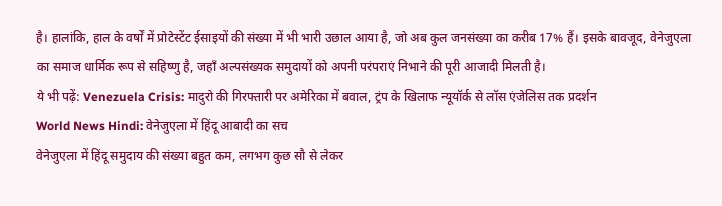है। हालांकि, हाल के वर्षों में प्रोटेस्टेंट ईसाइयों की संख्या में भी भारी उछाल आया है, जो अब कुल जनसंख्या का करीब 17% हैं। इसके बावजूद, वेनेजुएला का समाज धार्मिक रूप से सहिष्णु है, जहाँ अल्पसंख्यक समुदायों को अपनी परंपराएं निभाने की पूरी आजादी मिलती है।
ये भी पढ़ें: Venezuela Crisis: मादुरो की गिरफ्तारी पर अमेरिका में बवाल, ट्रंप के खिलाफ न्यूयॉर्क से लॉस एंजेलिस तक प्रदर्शन
World News Hindi: वेनेजुएला में हिंदू आबादी का सच
वेनेजुएला में हिंदू समुदाय की संख्या बहुत कम, लगभग कुछ सौ से लेकर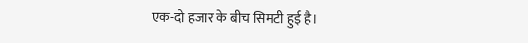एक-दो हजार के बीच सिमटी हुई है।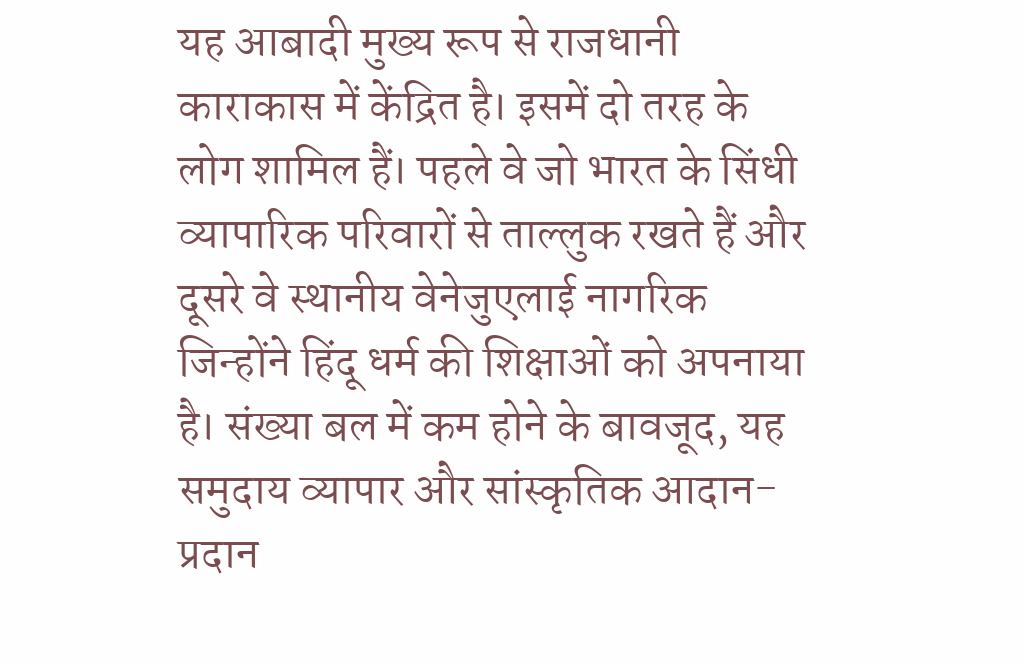यह आबादी मुख्य रूप से राजधानी काराकास में केंद्रित है। इसमें दो तरह के लोग शामिल हैं। पहले वे जो भारत के सिंधी व्यापारिक परिवारों से ताल्लुक रखते हैं और दूसरे वे स्थानीय वेनेजुएलाई नागरिक जिन्होंने हिंदू धर्म की शिक्षाओं को अपनाया है। संख्या बल में कम होने के बावजूद, यह समुदाय व्यापार और सांस्कृतिक आदान-प्रदान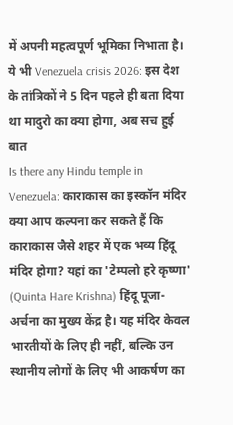में अपनी महत्वपूर्ण भूमिका निभाता है।
ये भी Venezuela crisis 2026: इस देश के तांत्रिकों ने 5 दिन पहले ही बता दिया था मादुरो का क्या होगा, अब सच हुई बात
Is there any Hindu temple in Venezuela: काराकास का इस्कॉन मंदिर
क्या आप कल्पना कर सकते हैं कि काराकास जैसे शहर में एक भव्य हिंदू मंदिर होगा? यहां का 'टेम्पलो हरे कृष्णा' (Quinta Hare Krishna) हिंदू पूजा-अर्चना का मुख्य केंद्र है। यह मंदिर केवल भारतीयों के लिए ही नहीं, बल्कि उन स्थानीय लोगों के लिए भी आकर्षण का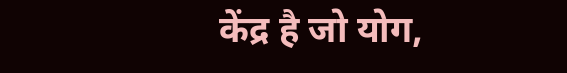केंद्र है जो योग,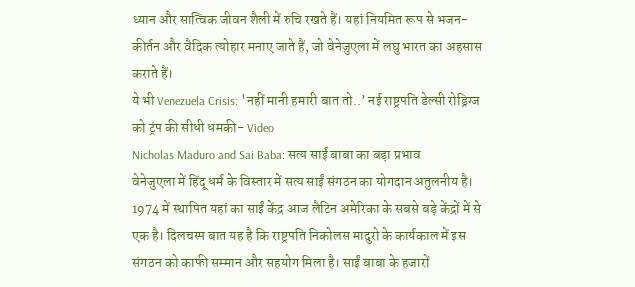ध्यान और सात्विक जीवन शैली में रुचि रखते हैं। यहां नियमित रूप से भजन-कीर्तन और वैदिक त्योहार मनाए जाते हैं, जो वेनेजुएला में लघु भारत का अहसास कराते हैं।
ये भी Venezuela Crisis: 'नहीं मानी हमारी बात तो..’ नई राष्ट्रपति डेल्सी रोड्रिग्ज को ट्रंप की सीधी धमकी- Video
Nicholas Maduro and Sai Baba: सत्य साईं बाबा का बड़ा प्रभाव
वेनेजुएला में हिंदू धर्म के विस्तार में सत्य साईं संगठन का योगदान अतुलनीय है। 1974 में स्थापित यहां का साईं केंद्र आज लैटिन अमेरिका के सबसे बड़े केंद्रों में से एक है। दिलचस्प बात यह है कि राष्ट्रपति निकोलस मादुरो के कार्यकाल में इस संगठन को काफी सम्मान और सहयोग मिला है। साईं बाबा के हजारों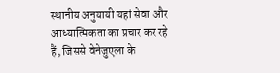स्थानीय अनुयायी यहां सेवा और आध्यात्मिकता का प्रचार कर रहे हैं, जिससे वेनेजुएला के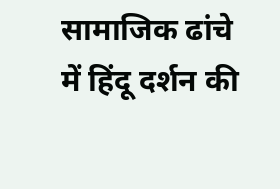सामाजिक ढांचे में हिंदू दर्शन की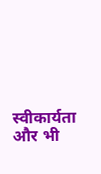स्वीकार्यता और भी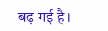बढ़ गई है।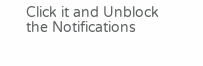Click it and Unblock the Notifications